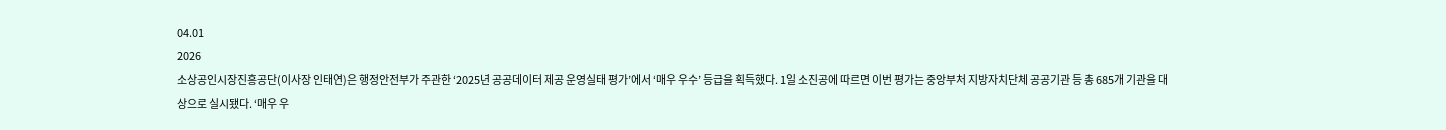04.01
2026
소상공인시장진흥공단(이사장 인태연)은 행정안전부가 주관한 ‘2025년 공공데이터 제공 운영실태 평가’에서 ‘매우 우수’ 등급을 획득했다. 1일 소진공에 따르면 이번 평가는 중앙부처 지방자치단체 공공기관 등 총 685개 기관을 대상으로 실시됐다. ‘매우 우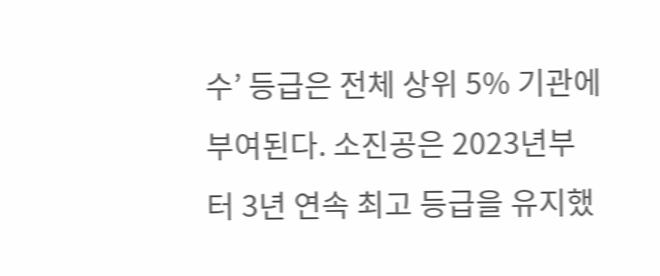수’ 등급은 전체 상위 5% 기관에 부여된다. 소진공은 2023년부터 3년 연속 최고 등급을 유지했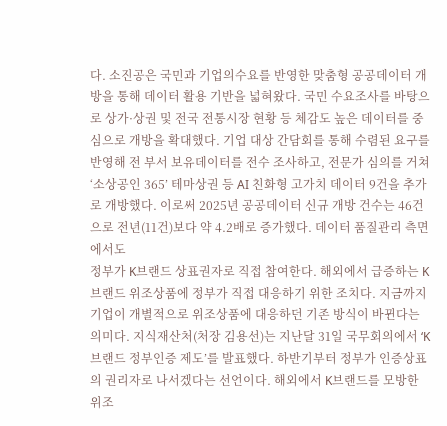다. 소진공은 국민과 기업의수요를 반영한 맞춤형 공공데이터 개방을 통해 데이터 활용 기반을 넓혀왔다. 국민 수요조사를 바탕으로 상가·상권 및 전국 전통시장 현황 등 체감도 높은 데이터를 중심으로 개방을 확대했다. 기업 대상 간담회를 통해 수렴된 요구를 반영해 전 부서 보유데이터를 전수 조사하고, 전문가 심의를 거쳐 ‘소상공인 365’ 테마상권 등 AI 친화형 고가치 데이터 9건을 추가로 개방했다. 이로써 2025년 공공데이터 신규 개방 건수는 46건으로 전년(11건)보다 약 4.2배로 증가했다. 데이터 품질관리 측면에서도
정부가 K브랜드 상표권자로 직접 참여한다. 해외에서 급증하는 K브랜드 위조상품에 정부가 직접 대응하기 위한 조치다. 지금까지 기업이 개별적으로 위조상품에 대응하던 기존 방식이 바뀐다는 의미다. 지식재산처(처장 김용선)는 지난달 31일 국무회의에서 ‘K브랜드 정부인증 제도’를 발표했다. 하반기부터 정부가 인증상표의 권리자로 나서겠다는 선언이다. 해외에서 K브랜드를 모방한 위조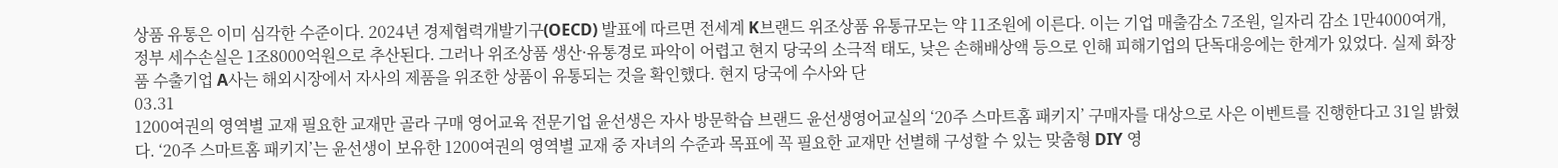상품 유통은 이미 심각한 수준이다. 2024년 경제협력개발기구(OECD) 발표에 따르면 전세계 K브랜드 위조상품 유통규모는 약 11조원에 이른다. 이는 기업 매출감소 7조원, 일자리 감소 1만4000여개, 정부 세수손실은 1조8000억원으로 추산된다. 그러나 위조상품 생산·유통경로 파악이 어렵고 현지 당국의 소극적 태도, 낮은 손해배상액 등으로 인해 피해기업의 단독대응에는 한계가 있었다. 실제 화장품 수출기업 A사는 해외시장에서 자사의 제품을 위조한 상품이 유통되는 것을 확인했다. 현지 당국에 수사와 단
03.31
1200여권의 영역별 교재 필요한 교재만 골라 구매 영어교육 전문기업 윤선생은 자사 방문학습 브랜드 윤선생영어교실의 ‘20주 스마트홈 패키지’ 구매자를 대상으로 사은 이벤트를 진행한다고 31일 밝혔다. ‘20주 스마트홈 패키지’는 윤선생이 보유한 1200여권의 영역별 교재 중 자녀의 수준과 목표에 꼭 필요한 교재만 선별해 구성할 수 있는 맞춤형 DIY 영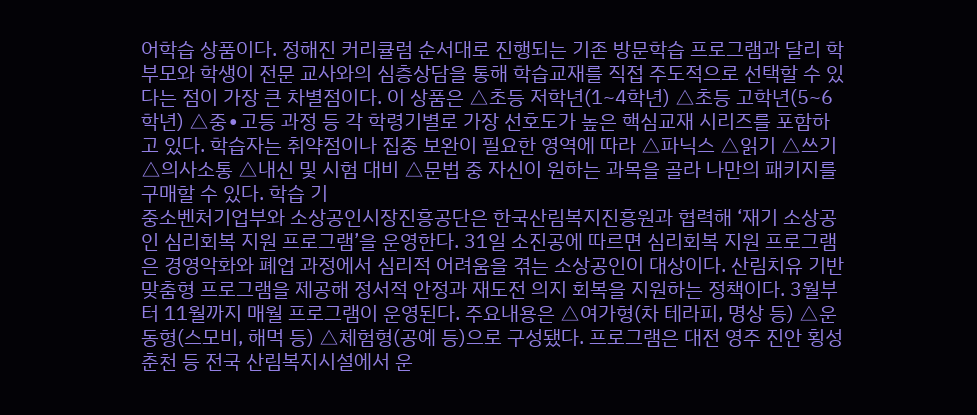어학습 상품이다. 정해진 커리큘럼 순서대로 진행되는 기존 방문학습 프로그램과 달리 학부모와 학생이 전문 교사와의 심층상담을 통해 학습교재를 직접 주도적으로 선택할 수 있다는 점이 가장 큰 차별점이다. 이 상품은 △초등 저학년(1~4학년) △초등 고학년(5~6학년) △중∙고등 과정 등 각 학령기별로 가장 선호도가 높은 핵심교재 시리즈를 포함하고 있다. 학습자는 취약점이나 집중 보완이 필요한 영역에 따라 △파닉스 △읽기 △쓰기 △의사소통 △내신 및 시험 대비 △문법 중 자신이 원하는 과목을 골라 나만의 패키지를 구매할 수 있다. 학습 기
중소벤처기업부와 소상공인시장진흥공단은 한국산림복지진흥원과 협력해 ‘재기 소상공인 심리회복 지원 프로그램’을 운영한다. 31일 소진공에 따르면 심리회복 지원 프로그램은 경영악화와 폐업 과정에서 심리적 어려움을 겪는 소상공인이 대상이다. 산림치유 기반 맞춤형 프로그램을 제공해 정서적 안정과 재도전 의지 회복을 지원하는 정책이다. 3월부터 11월까지 매월 프로그램이 운영된다. 주요내용은 △여가형(차 테라피, 명상 등) △운동형(스모비, 해먹 등) △체험형(공예 등)으로 구성됐다. 프로그램은 대전 영주 진안 횡성 춘천 등 전국 산림복지시설에서 운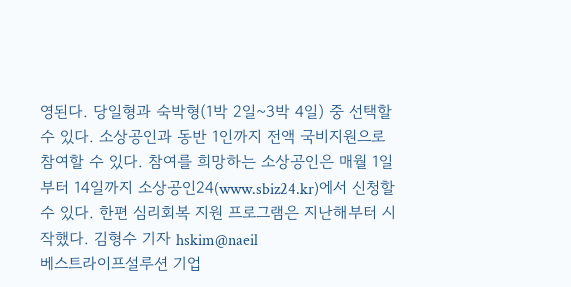영된다. 당일형과 숙박형(1박 2일~3박 4일) 중 선택할 수 있다. 소상공인과 동반 1인까지 전액 국비지원으로 참여할 수 있다. 참여를 희망하는 소상공인은 매월 1일부터 14일까지 소상공인24(www.sbiz24.kr)에서 신청할 수 있다. 한편 심리회복 지원 프로그램은 지난해부터 시작했다. 김형수 기자 hskim@naeil
베스트라이프설루션 기업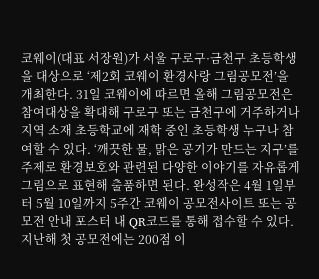코웨이(대표 서장원)가 서울 구로구·금천구 초등학생을 대상으로 ‘제2회 코웨이 환경사랑 그림공모전’을 개최한다. 31일 코웨이에 따르면 올해 그림공모전은 참여대상을 확대해 구로구 또는 금천구에 거주하거나 지역 소재 초등학교에 재학 중인 초등학생 누구나 참여할 수 있다. ‘깨끗한 물, 맑은 공기가 만드는 지구’를 주제로 환경보호와 관련된 다양한 이야기를 자유롭게 그림으로 표현해 출품하면 된다. 완성작은 4월 1일부터 5월 10일까지 5주간 코웨이 공모전사이트 또는 공모전 안내 포스터 내 QR코드를 통해 접수할 수 있다. 지난해 첫 공모전에는 200점 이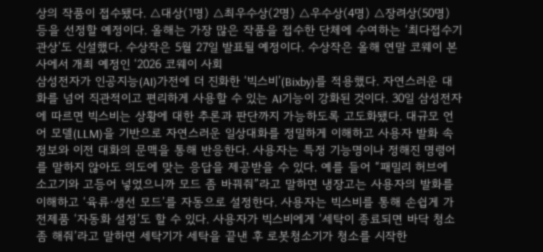상의 작품이 접수됐다. △대상(1명) △최우수상(2명) △우수상(4명) △장려상(50명) 등을 선정할 예정이다. 올해는 가장 많은 작품을 접수한 단체에 수여하는 ‘최다접수기관상’도 신설했다. 수상작은 5월 27일 발표될 예정이다. 수상작은 올해 연말 코웨이 본사에서 개최 예정인 ‘2026 코웨이 사회
삼성전자가 인공지능(AI)가전에 더 진화한 ‘빅스비’(Bixby)를 적용했다. 자연스러운 대화를 넘어 직관적이고 편리하게 사용할 수 있는 AI기능이 강화된 것이다. 30일 삼성전자에 따르면 빅스비는 상황에 대한 추론과 판단까지 가능하도록 고도화됐다. 대규모 언어 모델(LLM)을 기반으로 자연스러운 일상대화를 정밀하게 이해하고 사용자 발화 속 정보와 이전 대화의 문맥을 통해 반응한다. 사용자는 특정 기능명이나 정해진 명령어를 말하지 않아도 의도에 맞는 응답을 제공받을 수 있다. 예를 들어 “패밀리 허브에 소고기와 고등어 넣었으니까 모드 좀 바꿔줘”라고 말하면 냉장고는 사용자의 발화를 이해하고 ‘육류·생선 모드’를 자동으로 설정한다. 사용자는 빅스비를 통해 손쉽게 가전제품 ‘자동화 설정’도 할 수 있다. 사용자가 빅스비에게 ‘세탁이 종료되면 바닥 청소 좀 해줘’라고 말하면 세탁기가 세탁을 끝낸 후 로봇청소기가 청소를 시작한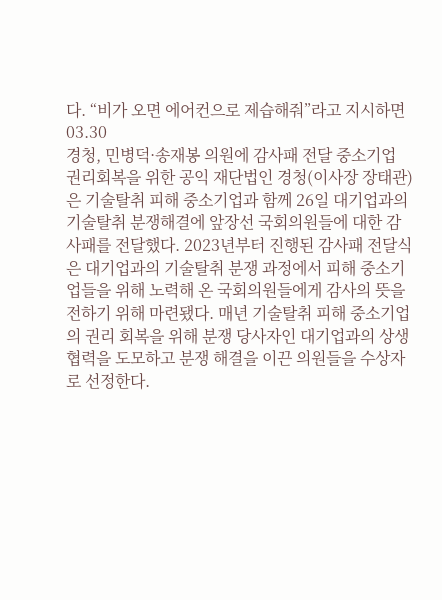다. “비가 오면 에어컨으로 제습해줘”라고 지시하면
03.30
경청, 민병덕·송재봉 의원에 감사패 전달 중소기업 권리회복을 위한 공익 재단법인 경청(이사장 장태관)은 기술탈취 피해 중소기업과 함께 26일 대기업과의 기술탈취 분쟁해결에 앞장선 국회의원들에 대한 감사패를 전달했다. 2023년부터 진행된 감사패 전달식은 대기업과의 기술탈취 분쟁 과정에서 피해 중소기업들을 위해 노력해 온 국회의원들에게 감사의 뜻을 전하기 위해 마련됐다. 매년 기술탈취 피해 중소기업의 권리 회복을 위해 분쟁 당사자인 대기업과의 상생협력을 도모하고 분쟁 해결을 이끈 의원들을 수상자로 선정한다.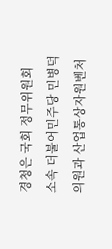경청은 국회 정무위원회 소속 더불어민주당 민병덕 의원과 산업통상자원벤처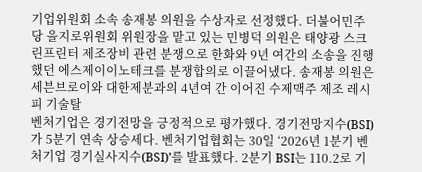기업위원회 소속 송재봉 의원을 수상자로 선정했다. 더불어민주당 을지로위원회 위원장을 맡고 있는 민병덕 의원은 태양광 스크린프린터 제조장비 관련 분쟁으로 한화와 9년 여간의 소송을 진행했던 에스제이이노테크를 분쟁합의로 이끌어냈다. 송재봉 의원은 세븐브로이와 대한제분과의 4년여 간 이어진 수제맥주 제조 레시피 기술탈
벤처기업은 경기전망을 긍정적으로 평가했다. 경기전망지수(BSI)가 5분기 연속 상승세다. 벤처기업협회는 30일 ‘2026년 1분기 벤처기업 경기실사지수(BSI)’를 발표했다. 2분기 BSI는 110.2로 기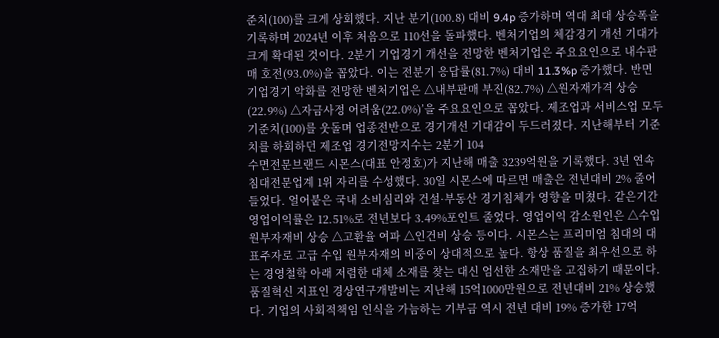준치(100)를 크게 상회했다. 지난 분기(100.8) 대비 9.4p 증가하며 역대 최대 상승폭을 기록하며 2024년 이후 처음으로 110선을 돌파했다. 벤처기업의 체감경기 개선 기대가 크게 확대된 것이다. 2분기 기업경기 개선을 전망한 벤처기업은 주요요인으로 내수판매 호전(93.0%)을 꼽았다. 이는 전분기 응답률(81.7%) 대비 11.3%p 증가했다. 반면 기업경기 악화를 전망한 벤처기업은 △내부판매 부진(82.7%) △원자재가격 상승(22.9%) △자금사정 어려움(22.0%)’을 주요요인으로 꼽았다. 제조업과 서비스업 모두 기준치(100)를 웃돌며 업종전반으로 경기개선 기대감이 두드러졌다. 지난해부터 기준치를 하회하던 제조업 경기전망지수는 2분기 104
수면전문브랜드 시몬스(대표 안정호)가 지난해 매출 3239억원을 기록했다. 3년 연속 침대전문업계 1위 자리를 수성했다. 30일 시몬스에 따르면 매출은 전년대비 2% 줄어들었다. 얼어붙은 국내 소비심리와 건설·부동산 경기침체가 영향을 미쳤다. 같은기간 영업이익률은 12.51%로 전년보다 3.49%포인트 줄었다. 영업이익 감소원인은 △수입 원부자재비 상승 △고환율 여파 △인건비 상승 등이다. 시몬스는 프리미엄 침대의 대표주자로 고급 수입 원부자재의 비중이 상대적으로 높다. 항상 품질을 최우선으로 하는 경영철학 아래 저렴한 대체 소재를 찾는 대신 엄선한 소재만을 고집하기 때문이다. 품질혁신 지표인 경상연구개발비는 지난해 15억1000만원으로 전년대비 21% 상승했다. 기업의 사회적책임 인식을 가늠하는 기부금 역시 전년 대비 19% 증가한 17억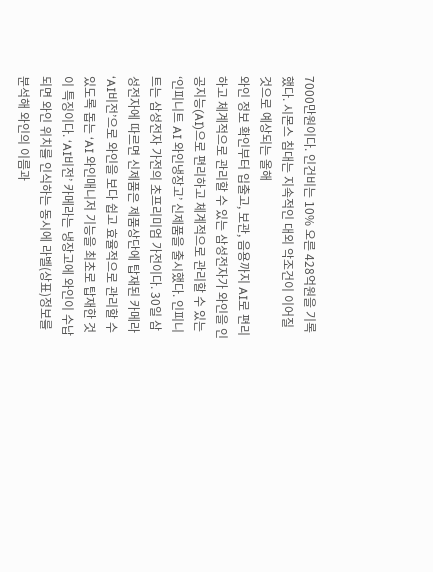7000만원이다. 인건비는 10% 오른 428억원을 기록했다. 시몬스 침대는 지속적인 대외 악조건이 이어질 것으로 예상되는 올해
와인 정보 확인부터 입출고, 보관, 음용까지 AI로 편리하고 체계적으로 관리할 수 있는 삼성전자가 와인을 인공지능(AI)으로 편리하고 체계적으로 관리할 수 있는 ‘인피니트 AI 와인냉장고’ 신제품을 출시했다. 인피니트는 삼성전자 가전의 초프리미엄 가전이다. 30일 삼성전자에 따르면 신제품은 제품상단에 탑재된 카메라 ‘AI비전’으로 와인을 보다 쉽고 효율적으로 관리할 수 있도록 돕는 ‘AI 와인매니저 기능을 최초로 탑재한 것이 특징이다. ‘AI비전’ 카메라는 냉장고에 와인이 수납되면 와인 위치를 인식하는 동시에 라벨(상표)정보를 분석해 와인의 이름과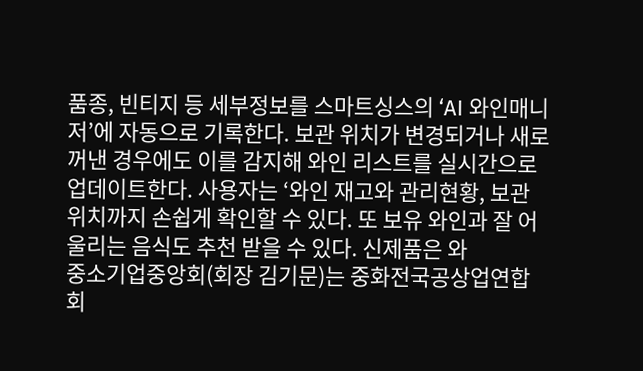품종, 빈티지 등 세부정보를 스마트싱스의 ‘AI 와인매니저’에 자동으로 기록한다. 보관 위치가 변경되거나 새로 꺼낸 경우에도 이를 감지해 와인 리스트를 실시간으로 업데이트한다. 사용자는 ‘와인 재고와 관리현황, 보관 위치까지 손쉽게 확인할 수 있다. 또 보유 와인과 잘 어울리는 음식도 추천 받을 수 있다. 신제품은 와
중소기업중앙회(회장 김기문)는 중화전국공상업연합회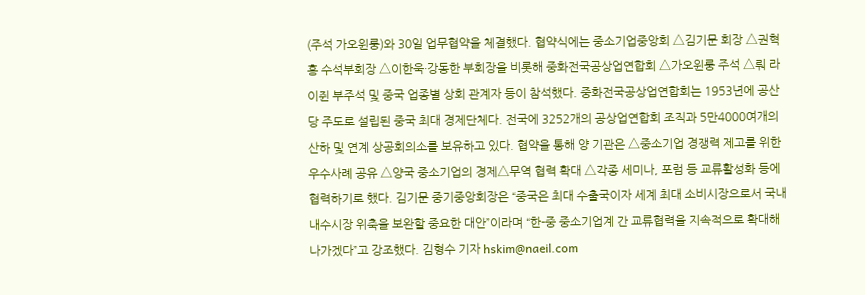(주석 가오윈룽)와 30일 업무협약을 체결했다. 협약식에는 중소기업중앙회 △김기문 회장 △권혁홍 수석부회장 △이한욱·강동한 부회장을 비롯해 중화전국공상업연합회 △가오윈룽 주석 △뤄 라이쥔 부주석 및 중국 업종별 상회 관계자 등이 참석했다. 중화전국공상업연합회는 1953년에 공산당 주도로 설립된 중국 최대 경제단체다. 전국에 3252개의 공상업연합회 조직과 5만4000여개의 산하 및 연계 상공회의소를 보유하고 있다. 협약을 통해 양 기관은 △중소기업 경쟁력 제고를 위한 우수사례 공유 △양국 중소기업의 경제△무역 협력 확대 △각종 세미나, 포럼 등 교류활성화 등에 협력하기로 했다. 김기문 중기중앙회장은 “중국은 최대 수출국이자 세계 최대 소비시장으로서 국내 내수시장 위축을 보완할 중요한 대안”이라며 “한-중 중소기업계 간 교류협력을 지속적으로 확대해 나가겠다”고 강조했다. 김형수 기자 hskim@naeil.com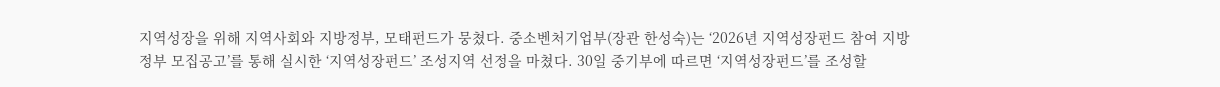지역성장을 위해 지역사회와 지방정부, 모태펀드가 뭉쳤다. 중소벤처기업부(장관 한성숙)는 ‘2026년 지역성장펀드 참여 지방정부 모집공고’를 통해 실시한 ‘지역성장펀드’ 조성지역 선정을 마쳤다. 30일 중기부에 따르면 ‘지역성장펀드’를 조성할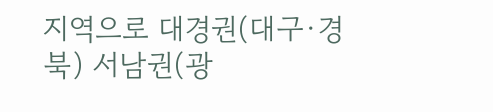지역으로 대경권(대구·경북) 서남권(광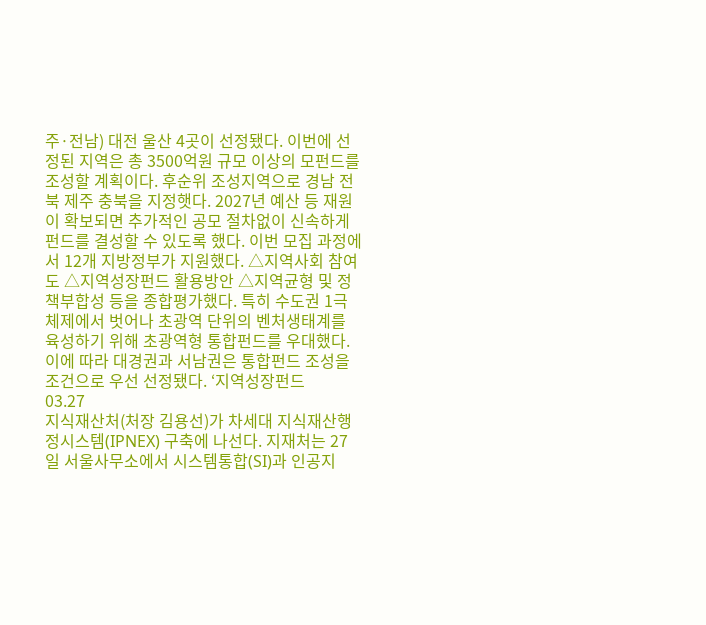주·전남) 대전 울산 4곳이 선정됐다. 이번에 선정된 지역은 총 3500억원 규모 이상의 모펀드를 조성할 계획이다. 후순위 조성지역으로 경남 전북 제주 충북을 지정햇다. 2027년 예산 등 재원이 확보되면 추가적인 공모 절차없이 신속하게 펀드를 결성할 수 있도록 했다. 이번 모집 과정에서 12개 지방정부가 지원했다. △지역사회 참여도 △지역성장펀드 활용방안 △지역균형 및 정책부합성 등을 종합평가했다. 특히 수도권 1극 체제에서 벗어나 초광역 단위의 벤처생태계를 육성하기 위해 초광역형 통합펀드를 우대했다. 이에 따라 대경권과 서남권은 통합펀드 조성을 조건으로 우선 선정됐다. ‘지역성장펀드
03.27
지식재산처(처장 김용선)가 차세대 지식재산행정시스템(IPNEX) 구축에 나선다. 지재처는 27일 서울사무소에서 시스템통합(SI)과 인공지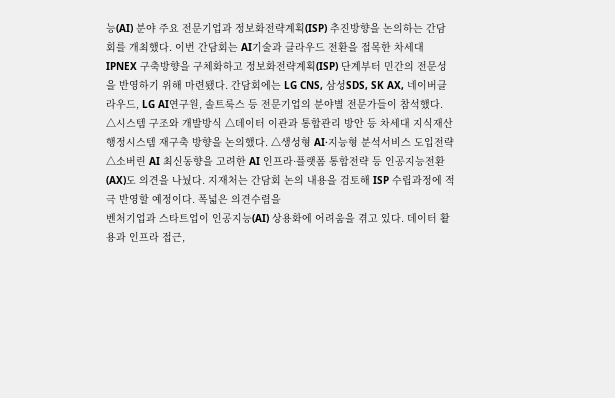능(AI) 분야 주요 전문기업과 정보화전략계획(ISP) 추진방향을 논의하는 간담회를 개최했다. 이번 간담회는 AI기술과 클라우드 전환을 접목한 차세대 IPNEX 구축방향을 구체화하고 정보화전략계획(ISP) 단계부터 민간의 전문성을 반영하기 위해 마련됐다. 간담회에는 LG CNS, 삼성SDS, SK AX, 네이버클라우드, LG AI연구원, 솔트룩스 등 전문기업의 분야별 전문가들이 참석했다. △시스템 구조와 개발방식 △데이터 이관과 통합관리 방안 등 차세대 지식재산행정시스템 재구축 방향을 논의했다. △생성형 AI·지능형 분석서비스 도입전략 △소버린 AI 최신동향을 고려한 AI 인프라·플랫폼 통합전략 등 인공지능전환(AX)도 의견을 나눴다. 지재처는 간담회 논의 내용을 검토해 ISP 수립과정에 적극 반영할 예정이다. 폭넓은 의견수렴을
벤처기업과 스타트업이 인공지능(AI) 상용화에 어려움을 겪고 있다. 데이터 활용과 인프라 접근,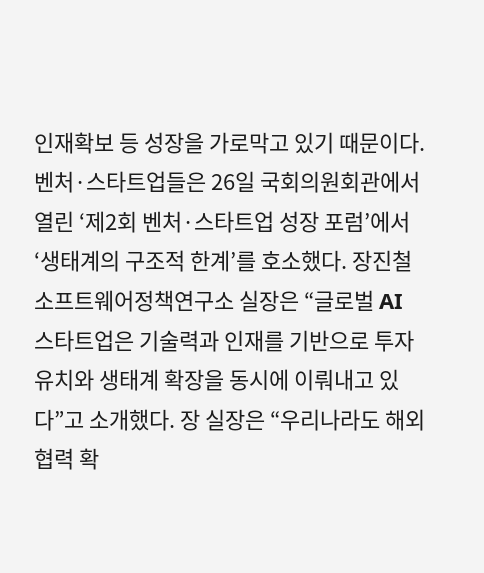인재확보 등 성장을 가로막고 있기 때문이다. 벤처·스타트업들은 26일 국회의원회관에서 열린 ‘제2회 벤처·스타트업 성장 포럼’에서 ‘생태계의 구조적 한계’를 호소했다. 장진철 소프트웨어정책연구소 실장은 “글로벌 AI 스타트업은 기술력과 인재를 기반으로 투자 유치와 생태계 확장을 동시에 이뤄내고 있다”고 소개했다. 장 실장은 “우리나라도 해외협력 확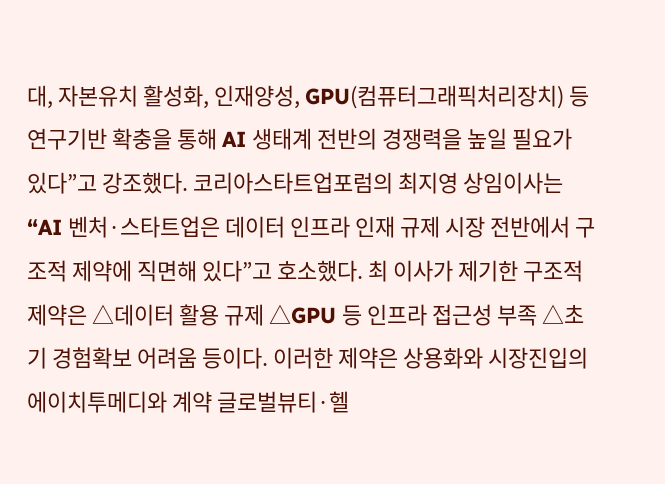대, 자본유치 활성화, 인재양성, GPU(컴퓨터그래픽처리장치) 등 연구기반 확충을 통해 AI 생태계 전반의 경쟁력을 높일 필요가 있다”고 강조했다. 코리아스타트업포럼의 최지영 상임이사는 “AI 벤처·스타트업은 데이터 인프라 인재 규제 시장 전반에서 구조적 제약에 직면해 있다”고 호소했다. 최 이사가 제기한 구조적 제약은 △데이터 활용 규제 △GPU 등 인프라 접근성 부족 △초기 경험확보 어려움 등이다. 이러한 제약은 상용화와 시장진입의
에이치투메디와 계약 글로벌뷰티·헬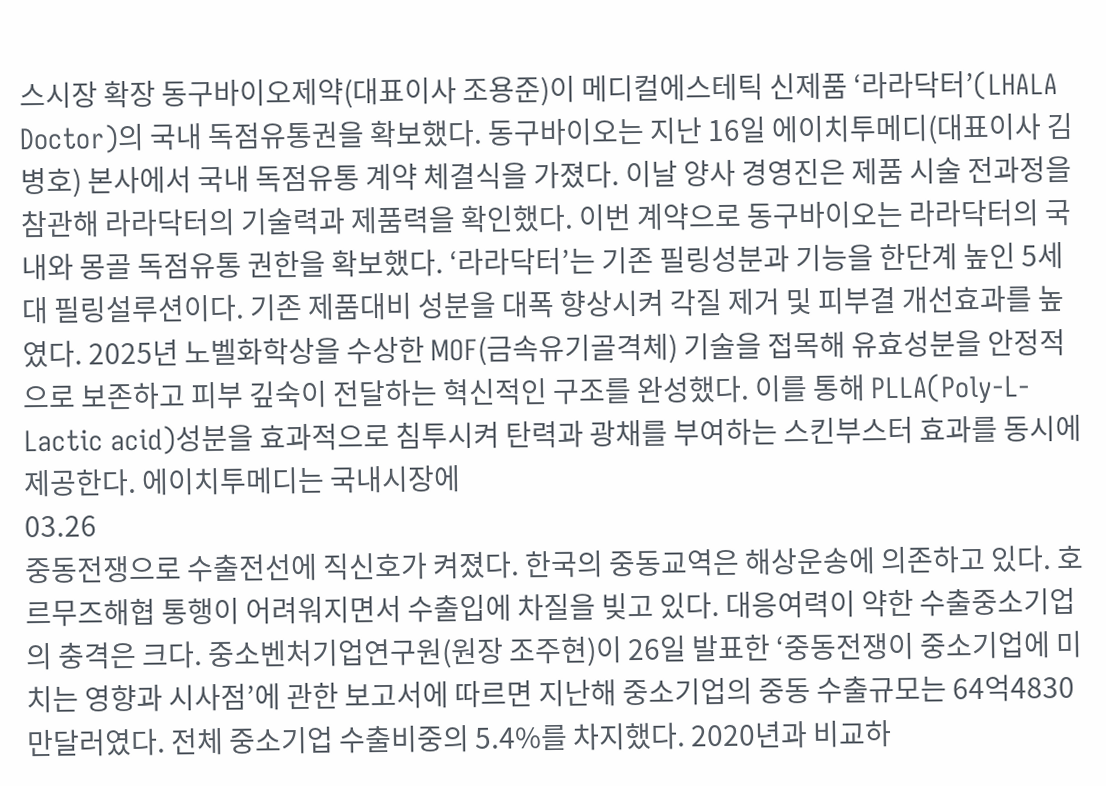스시장 확장 동구바이오제약(대표이사 조용준)이 메디컬에스테틱 신제품 ‘라라닥터’(LHALA Doctor)의 국내 독점유통권을 확보했다. 동구바이오는 지난 16일 에이치투메디(대표이사 김병호) 본사에서 국내 독점유통 계약 체결식을 가졌다. 이날 양사 경영진은 제품 시술 전과정을 참관해 라라닥터의 기술력과 제품력을 확인했다. 이번 계약으로 동구바이오는 라라닥터의 국내와 몽골 독점유통 권한을 확보했다. ‘라라닥터’는 기존 필링성분과 기능을 한단계 높인 5세대 필링설루션이다. 기존 제품대비 성분을 대폭 향상시켜 각질 제거 및 피부결 개선효과를 높였다. 2025년 노벨화학상을 수상한 MOF(금속유기골격체) 기술을 접목해 유효성분을 안정적으로 보존하고 피부 깊숙이 전달하는 혁신적인 구조를 완성했다. 이를 통해 PLLA(Poly-L-Lactic acid)성분을 효과적으로 침투시켜 탄력과 광채를 부여하는 스킨부스터 효과를 동시에 제공한다. 에이치투메디는 국내시장에
03.26
중동전쟁으로 수출전선에 직신호가 켜졌다. 한국의 중동교역은 해상운송에 의존하고 있다. 호르무즈해협 통행이 어려워지면서 수출입에 차질을 빚고 있다. 대응여력이 약한 수출중소기업의 충격은 크다. 중소벤처기업연구원(원장 조주현)이 26일 발표한 ‘중동전쟁이 중소기업에 미치는 영향과 시사점’에 관한 보고서에 따르면 지난해 중소기업의 중동 수출규모는 64억4830만달러였다. 전체 중소기업 수출비중의 5.4%를 차지했다. 2020년과 비교하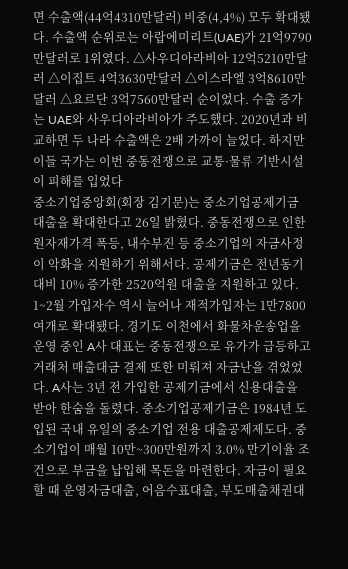면 수출액(44억4310만달러) 비중(4,4%) 모두 확대됐다. 수출액 순위로는 아랍에미리트(UAE)가 21억9790만달러로 1위였다. △사우디아라비아 12억5210만달러 △이집트 4억3630만달러 △이스라엘 3억8610만달러 △요르단 3억7560만달러 순이었다. 수출 증가는 UAE와 사우디아라비아가 주도했다. 2020년과 비교하면 두 나라 수출액은 2배 가까이 늘었다. 하지만 이들 국가는 이번 중동전쟁으로 교통·물류 기반시설이 피해를 입었다
중소기업중앙회(회장 김기문)는 중소기업공제기금 대출을 확대한다고 26일 밝혔다. 중동전쟁으로 인한 원자재가격 폭등, 내수부진 등 중소기업의 자금사정이 악화을 지원하기 위해서다. 공제기금은 전년동기대비 10% 증가한 2520억원 대출을 지원하고 있다. 1~2월 가입자수 역시 늘어나 재적가입자는 1만7800여개로 확대됐다. 경기도 이천에서 화물차운송업을 운영 중인 A사 대표는 중동전쟁으로 유가가 급등하고 거래처 매출대금 결제 또한 미뤄져 자금난을 겪었었다. A사는 3년 전 가입한 공제기금에서 신용대출을 받아 한숨을 돌렸다. 중소기업공제기금은 1984년 도입된 국내 유일의 중소기업 전용 대출공제제도다. 중소기업이 매월 10만~300만원까지 3.0% 만기이율 조건으로 부금을 납입해 목돈을 마련한다. 자금이 필요할 때 운영자금대출, 어음수표대출, 부도매출채권대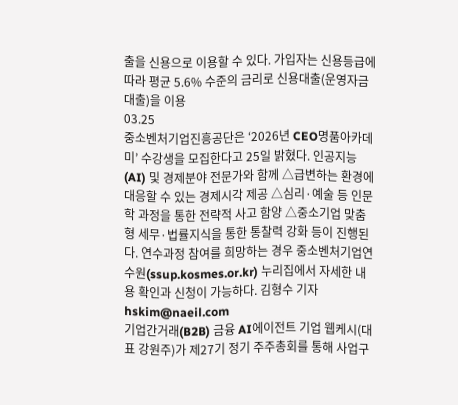출을 신용으로 이용할 수 있다. 가입자는 신용등급에 따라 평균 5.6% 수준의 금리로 신용대출(운영자금대출)을 이용
03.25
중소벤처기업진흥공단은 ‘2026년 CEO명품아카데미’ 수강생을 모집한다고 25일 밝혔다. 인공지능(AI) 및 경제분야 전문가와 함께 △급변하는 환경에 대응할 수 있는 경제시각 제공 △심리·예술 등 인문학 과정을 통한 전략적 사고 함양 △중소기업 맞춤형 세무·법률지식을 통한 통찰력 강화 등이 진행된다. 연수과정 참여를 희망하는 경우 중소벤처기업연수원(ssup.kosmes.or.kr) 누리집에서 자세한 내용 확인과 신청이 가능하다. 김형수 기자 hskim@naeil.com
기업간거래(B2B) 금융 AI에이전트 기업 웹케시(대표 강원주)가 제27기 정기 주주총회를 통해 사업구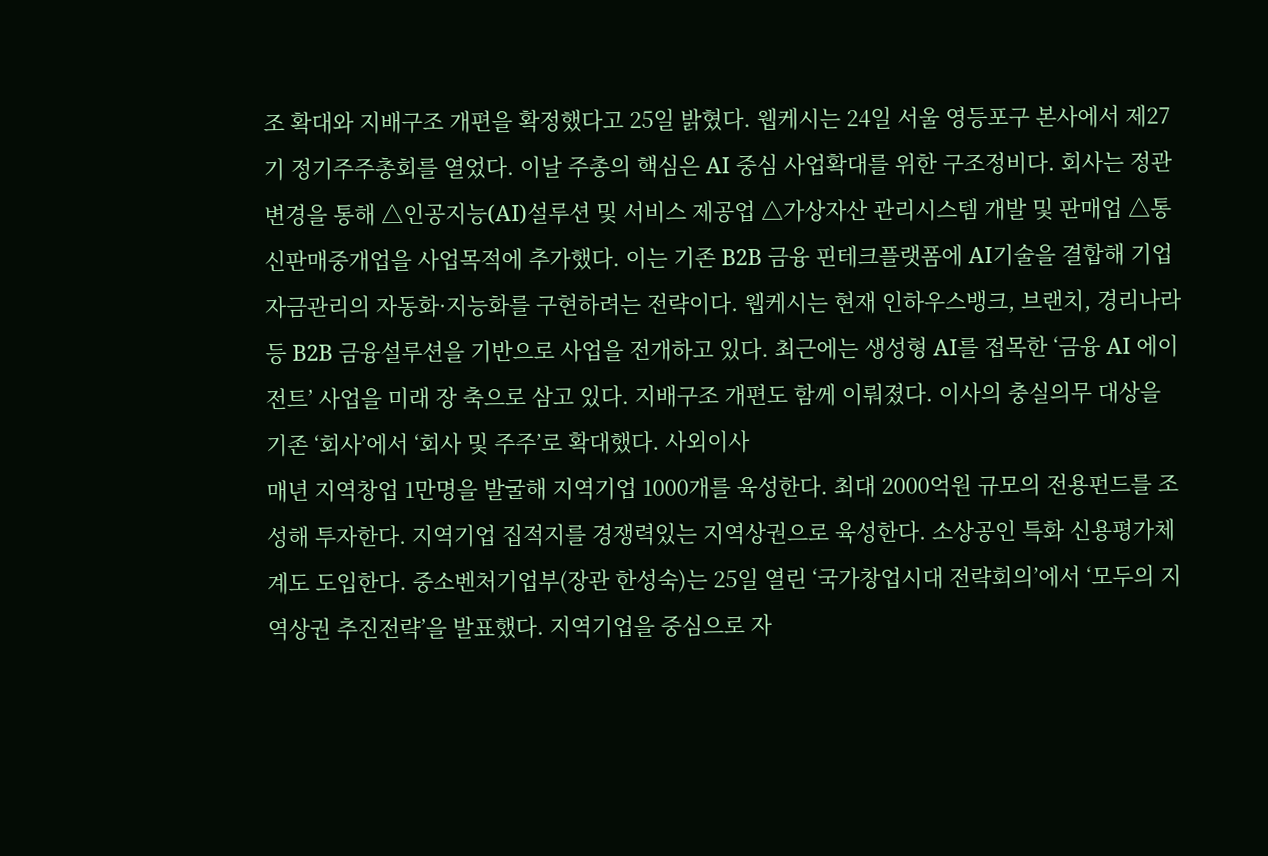조 확대와 지배구조 개편을 확정했다고 25일 밝혔다. 웹케시는 24일 서울 영등포구 본사에서 제27기 정기주주총회를 열었다. 이날 주총의 핵심은 AI 중심 사업확대를 위한 구조정비다. 회사는 정관변경을 통해 △인공지능(AI)설루션 및 서비스 제공업 △가상자산 관리시스템 개발 및 판매업 △통신판매중개업을 사업목적에 추가했다. 이는 기존 B2B 금융 핀테크플랫폼에 AI기술을 결합해 기업 자금관리의 자동화·지능화를 구현하려는 전략이다. 웹케시는 현재 인하우스뱅크, 브랜치, 경리나라 등 B2B 금융설루션을 기반으로 사업을 전개하고 있다. 최근에는 생성형 AI를 접목한 ‘금융 AI 에이전트’ 사업을 미래 장 축으로 삼고 있다. 지배구조 개편도 함께 이뤄졌다. 이사의 충실의무 대상을 기존 ‘회사’에서 ‘회사 및 주주’로 확대했다. 사외이사
매년 지역창업 1만명을 발굴해 지역기업 1000개를 육성한다. 최대 2000억원 규모의 전용펀드를 조성해 투자한다. 지역기업 집적지를 경쟁력있는 지역상권으로 육성한다. 소상공인 특화 신용평가체계도 도입한다. 중소벤처기업부(장관 한성숙)는 25일 열린 ‘국가창업시대 전략회의’에서 ‘모두의 지역상권 추진전략’을 발표했다. 지역기업을 중심으로 자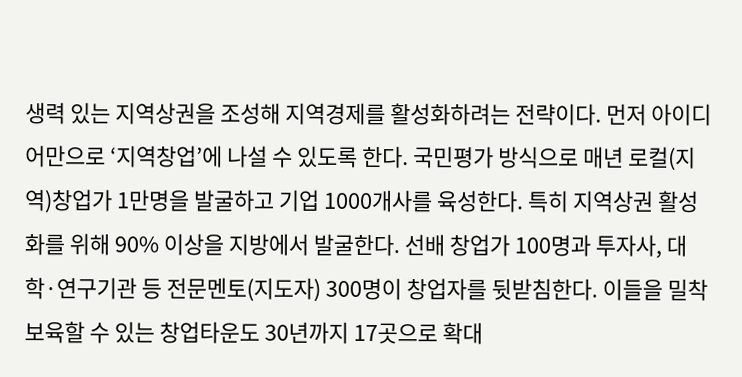생력 있는 지역상권을 조성해 지역경제를 활성화하려는 전략이다. 먼저 아이디어만으로 ‘지역창업’에 나설 수 있도록 한다. 국민평가 방식으로 매년 로컬(지역)창업가 1만명을 발굴하고 기업 1000개사를 육성한다. 특히 지역상권 활성화를 위해 90% 이상을 지방에서 발굴한다. 선배 창업가 100명과 투자사, 대학·연구기관 등 전문멘토(지도자) 300명이 창업자를 뒷받침한다. 이들을 밀착 보육할 수 있는 창업타운도 30년까지 17곳으로 확대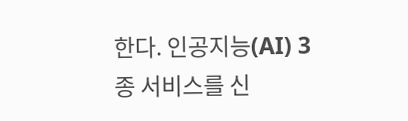한다. 인공지능(AI) 3종 서비스를 신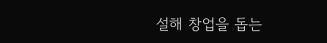설해 창업을 돕는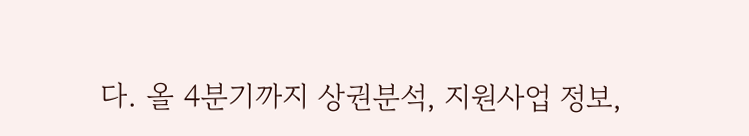다. 올 4분기까지 상권분석, 지원사업 정보,